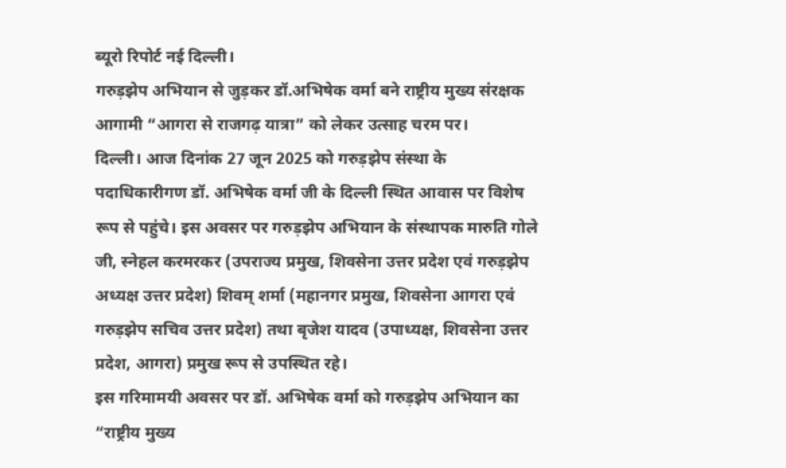ब्यूरो रिपोर्ट नई दिल्ली।
गरुड़झेप अभियान से जुड़कर डॉ.अभिषेक वर्मा बने राष्ट्रीय मुख्य संरक्षक आगामी “आगरा से राजगढ़ यात्रा” को लेकर उत्साह चरम पर।
दिल्ली। आज दिनांक 27 जून 2025 को गरुड़झेप संस्था के पदाधिकारीगण डॉ. अभिषेक वर्मा जी के दिल्ली स्थित आवास पर विशेष रूप से पहुंचे। इस अवसर पर गरुड़झेप अभियान के संस्थापक मारुति गोले जी, स्नेहल करमरकर (उपराज्य प्रमुख, शिवसेना उत्तर प्रदेश एवं गरुड़झेप अध्यक्ष उत्तर प्रदेश) शिवम् शर्मा (महानगर प्रमुख, शिवसेना आगरा एवं गरुड़झेप सचिव उत्तर प्रदेश) तथा बृजेश यादव (उपाध्यक्ष, शिवसेना उत्तर प्रदेश, आगरा) प्रमुख रूप से उपस्थित रहे।
इस गरिमामयी अवसर पर डॉ. अभिषेक वर्मा को गरुड़झेप अभियान का “राष्ट्रीय मुख्य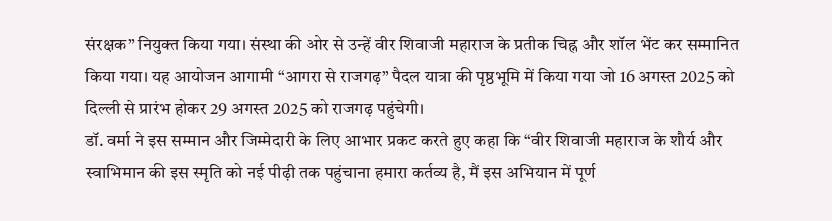संरक्षक” नियुक्त किया गया। संस्था की ओर से उन्हें वीर शिवाजी महाराज के प्रतीक चिह्न और शॉल भेंट कर सम्मानित किया गया। यह आयोजन आगामी “आगरा से राजगढ़” पैदल यात्रा की पृष्ठभूमि में किया गया जो 16 अगस्त 2025 को दिल्ली से प्रारंभ होकर 29 अगस्त 2025 को राजगढ़ पहुंचेगी।
डॉ. वर्मा ने इस सम्मान और जिम्मेदारी के लिए आभार प्रकट करते हुए कहा कि “वीर शिवाजी महाराज के शौर्य और स्वाभिमान की इस स्मृति को नई पीढ़ी तक पहुंचाना हमारा कर्तव्य है, मैं इस अभियान में पूर्ण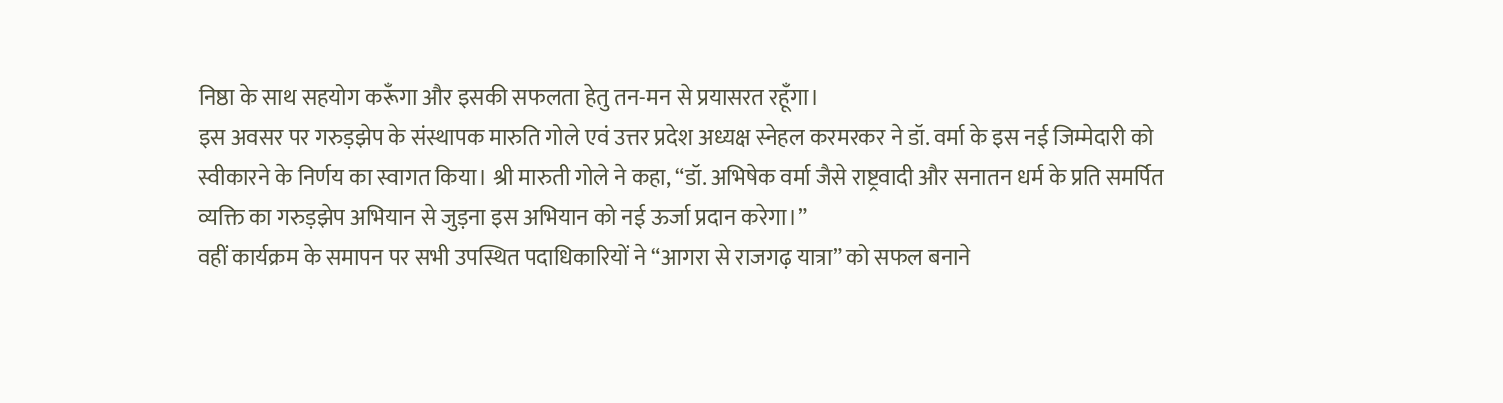निष्ठा के साथ सहयोग करूँगा और इसकी सफलता हेतु तन-मन से प्रयासरत रहूँगा।
इस अवसर पर गरुड़झेप के संस्थापक मारुति गोले एवं उत्तर प्रदेश अध्यक्ष स्नेहल करमरकर ने डॉ. वर्मा के इस नई जिम्मेदारी को स्वीकारने के निर्णय का स्वागत किया। श्री मारुती गोले ने कहा, “डॉ. अभिषेक वर्मा जैसे राष्ट्रवादी और सनातन धर्म के प्रति समर्पित व्यक्ति का गरुड़झेप अभियान से जुड़ना इस अभियान को नई ऊर्जा प्रदान करेगा।”
वहीं कार्यक्रम के समापन पर सभी उपस्थित पदाधिकारियों ने “आगरा से राजगढ़ यात्रा” को सफल बनाने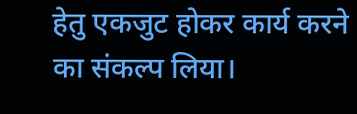हेतु एकजुट होकर कार्य करने का संकल्प लिया।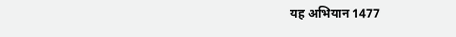यह अभियान 1477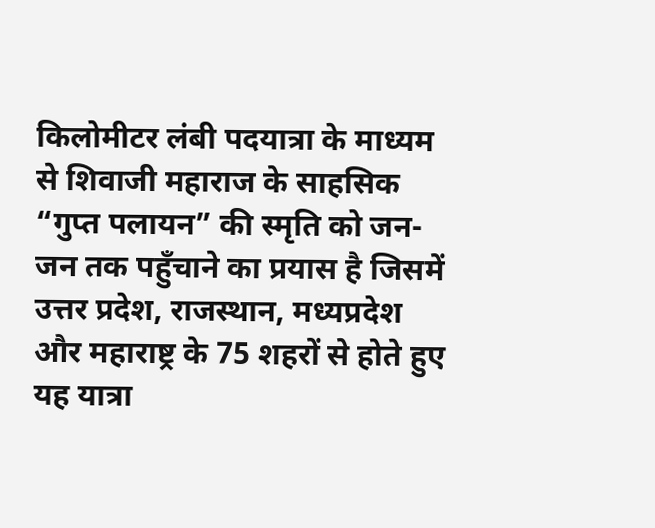किलोमीटर लंबी पदयात्रा के माध्यम से शिवाजी महाराज के साहसिक “गुप्त पलायन” की स्मृति को जन-जन तक पहुँचाने का प्रयास है जिसमें उत्तर प्रदेश, राजस्थान, मध्यप्रदेश और महाराष्ट्र के 75 शहरों से होते हुए यह यात्रा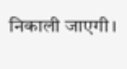निकाली जाएगी।